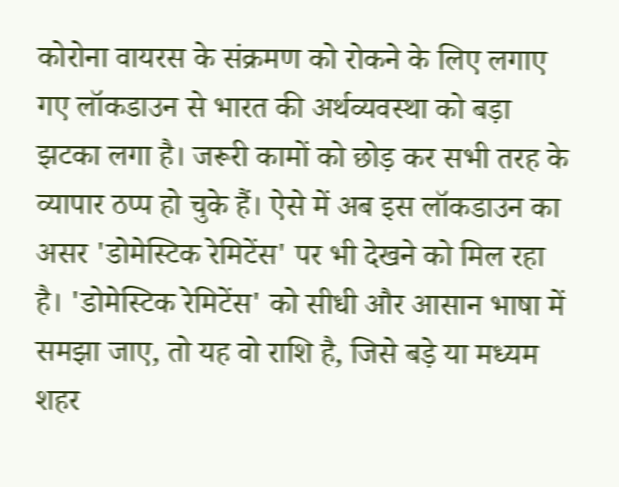कोरोना वायरस के संक्रमण को रोकने के लिए लगाए गए लॉकडाउन से भारत की अर्थव्यवस्था को बड़ा झटका लगा है। जरूरी कामों को छोड़ कर सभी तरह के व्यापार ठप्प हो चुके हैं। ऐसे में अब इस लॉकडाउन का असर 'डोमेस्टिक रेमिटेंस' पर भी देखने को मिल रहा है। 'डोमेस्टिक रेमिटेंस' को सीधी और आसान भाषा में समझा जाए, तो यह वो राशि है, जिसे बड़े या मध्यम शहर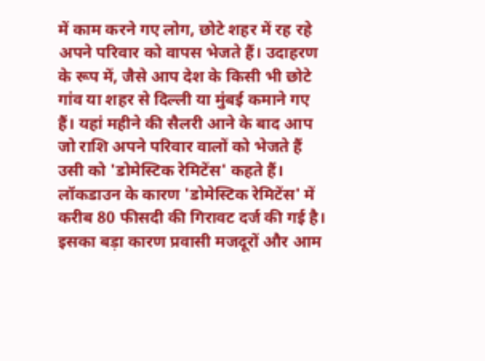में काम करने गए लोग, छोटे शहर में रह रहे अपने परिवार को वापस भेजते हैं। उदाहरण के रूप में, जैसे आप देश के किसी भी छोटे गांव या शहर से दिल्ली या मुंबई कमाने गए हैं। यहां महीने की सैलरी आने के बाद आप जो राशि अपने परिवार वालों को भेजते हैं उसी को 'डोमेस्टिक रेमिटेंस' कहते हैं।
लॉकडाउन के कारण 'डोमेस्टिक रेमिटेंस' में करीब 80 फीसदी की गिरावट दर्ज की गई है। इसका बड़ा कारण प्रवासी मजदूरों और आम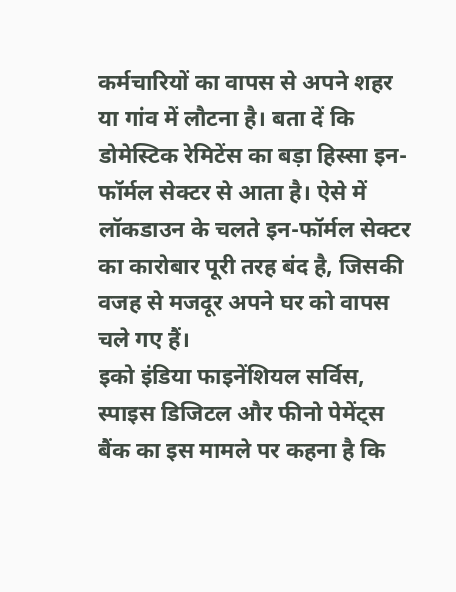कर्मचारियों का वापस से अपने शहर या गांव में लौटना है। बता दें कि डोमेस्टिक रेमिटेंस का बड़ा हिस्सा इन-फॉर्मल सेक्टर से आता है। ऐसे में लॉकडाउन के चलते इन-फॉर्मल सेक्टर का कारोबार पूरी तरह बंद है, जिसकी वजह से मजदूर अपने घर को वापस चले गए हैं।
इको इंडिया फाइनेंशियल सर्विस, स्पाइस डिजिटल और फीनो पेमेंट्स बैंक का इस मामले पर कहना है कि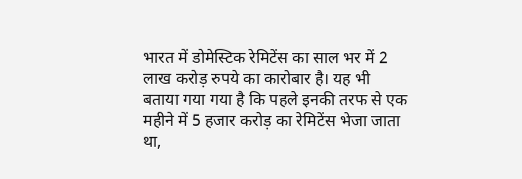भारत में डोमेस्टिक रेमिटेंस का साल भर में 2 लाख करोड़ रुपये का कारोबार है। यह भी बताया गया गया है कि पहले इनकी तरफ से एक महीने में 5 हजार करोड़ का रेमिटेंस भेजा जाता था,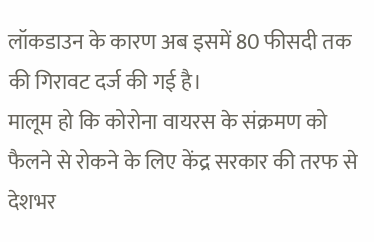लॉकडाउन के कारण अब इसमें 80 फीसदी तक की गिरावट दर्ज की गई है।
मालूम हो कि कोरोना वायरस के संक्रमण को फैलने से रोकने के लिए केंद्र सरकार की तरफ से देशभर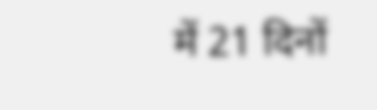में 21 दिनों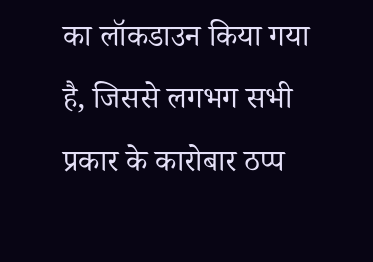का लॉकडाउन किया गया है, जिससे लगभग सभी प्रकार के कारोबार ठप्प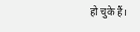हो चुके हैं।